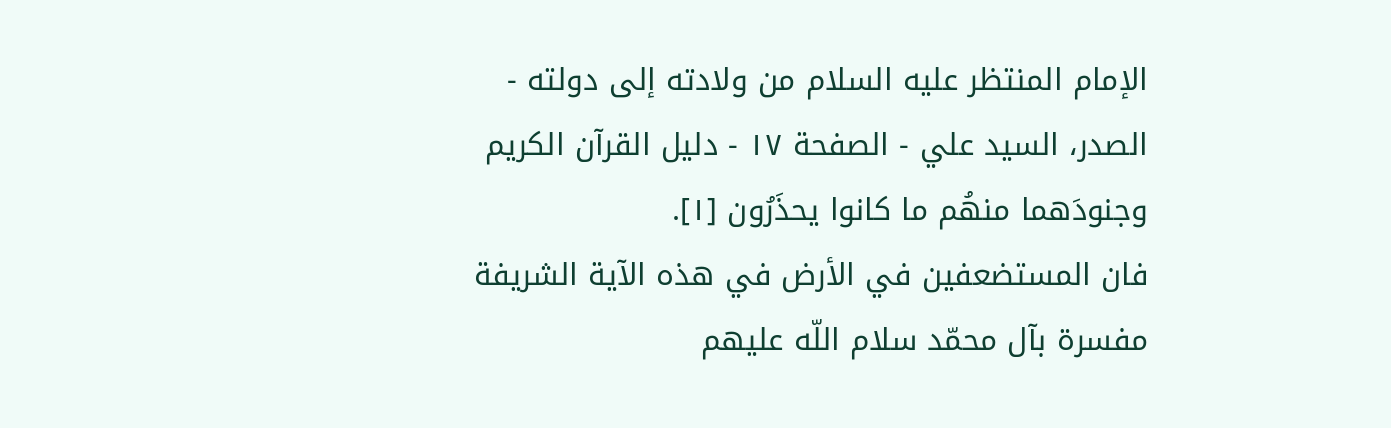الإمام المنتظر عليه السلام من ولادته إلى دولته - الصدر، السيد علي - الصفحة ١٧ - دليل القرآن الكريم
وجنودَهما منهُم ما كانوا يحذَرُون [١].
فان المستضعفين في الأرض في هذه الآية الشريفة مفسرة بآل محمّد سلام اللّه عليهم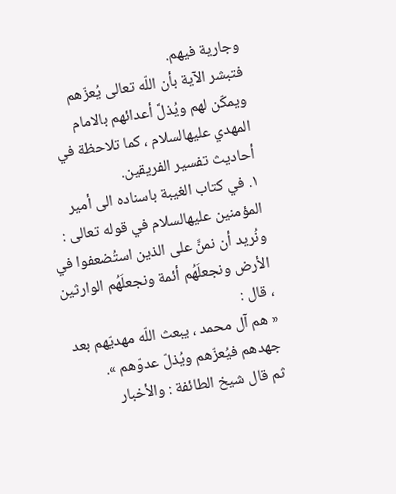وجارية فيهم.
فتبشر الآية بأن اللّه تعالى يُعزّهم ويمكّن لهم ويُذلَّ أعدائهم بالامام المهدي عليهالسلام ، كما تلاحظة في أحاديث تفسير الفريقين.
١. في كتاب الغيبة باسناده الى أمير المؤمنين عليهالسلام في قوله تعالى : ونُريد أن نمنَّ على الذين استُضعفوا في الأرض ونجعلَهُم أئمة ونجعلَهُم الوارثين ، قال :
« هم آل محمد ، يبعث اللّه مهديّهم بعد جهدهم فيُعزّهم ويُذلّ عدوّهم ».
ثم قال شيخ الطائفة : والأخبار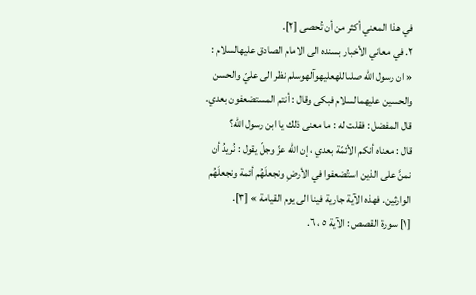في هذا المعني أكثر من أن تُحصى [٢].
٢. في معاني الأخبار بسنده الى الامام الصادق عليهالسلام :
« ان رسول اللّه صلىاللهعليهوآلهوسلم نظر الى عليّ والحسن والحسين عليهمالسلام فبكى وقال : أنتم المستضعفون بعدي.
قال المفضل : فقلت له : ما معنى ذلك يا ابن رسول اللّه؟
قال : معناه أنكم الأئمّة بعدي ، إن اللّه عزّ وجلّ يقول : نُريدُ أن نمنَّ على الذين استُضعفوا في الأرضِ ونجعلَهُم أئمة ونجعلَهُم الوارثين. فهذه الآية جارية فينا الى يوم القيامة » [٣].
[١] سورة القصص : الآية ٥ ، ٦.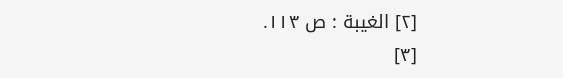[٢] الغيبة : ص ١١٣.
[٣]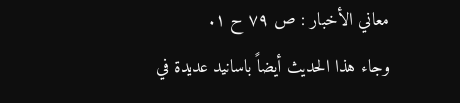معاني الأخبار : ص ٧٩ ح ١.
وجاء هذا الحديث أيضاً باسانيد عديدة في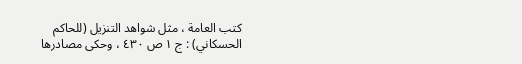كتب العامة ، مثل شواهد التنزيل (للحاكم الحسكاني) : ج ١ ص ٤٣٠ ، وحكى مصادرها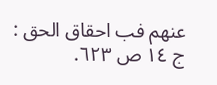عنهم فب احقاق الحق : ج ١٤ ص ٦٢٣.